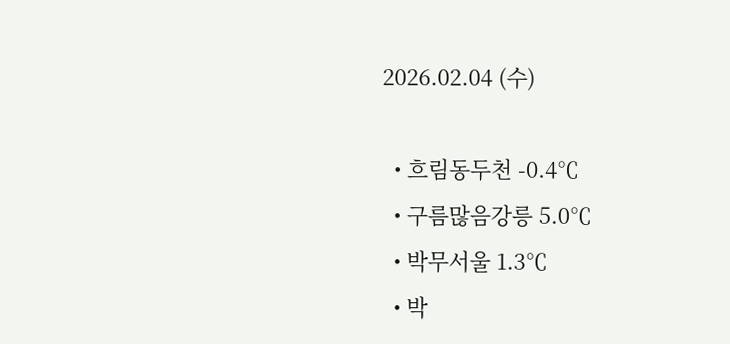2026.02.04 (수)

  • 흐림동두천 -0.4℃
  • 구름많음강릉 5.0℃
  • 박무서울 1.3℃
  • 박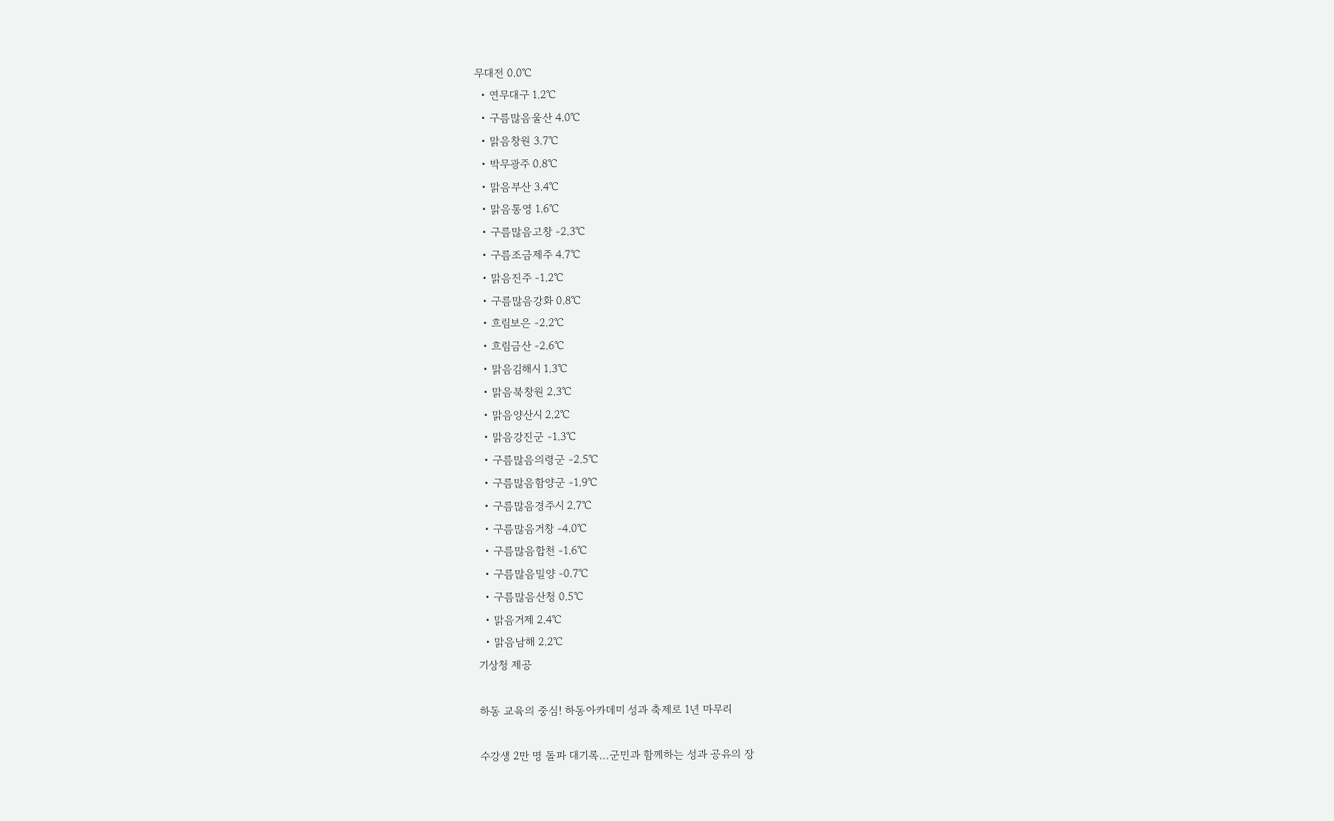무대전 0.0℃
  • 연무대구 1.2℃
  • 구름많음울산 4.0℃
  • 맑음창원 3.7℃
  • 박무광주 0.8℃
  • 맑음부산 3.4℃
  • 맑음통영 1.6℃
  • 구름많음고창 -2.3℃
  • 구름조금제주 4.7℃
  • 맑음진주 -1.2℃
  • 구름많음강화 0.8℃
  • 흐림보은 -2.2℃
  • 흐림금산 -2.6℃
  • 맑음김해시 1.3℃
  • 맑음북창원 2.3℃
  • 맑음양산시 2.2℃
  • 맑음강진군 -1.3℃
  • 구름많음의령군 -2.5℃
  • 구름많음함양군 -1.9℃
  • 구름많음경주시 2.7℃
  • 구름많음거창 -4.0℃
  • 구름많음합천 -1.6℃
  • 구름많음밀양 -0.7℃
  • 구름많음산청 0.5℃
  • 맑음거제 2.4℃
  • 맑음남해 2.2℃
기상청 제공

하동 교육의 중심! 하동아카데미 성과 축제로 1년 마무리

수강생 2만 명 돌파 대기록…군민과 함께하는 성과 공유의 장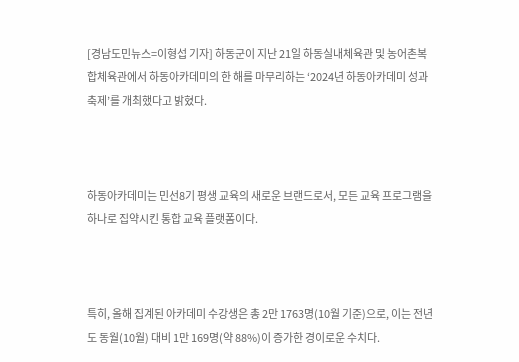[경남도민뉴스=이형섭 기자] 하동군이 지난 21일 하동실내체육관 및 농어촌복합체육관에서 하동아카데미의 한 해를 마무리하는 ‘2024년 하동아카데미 성과 축제’를 개최했다고 밝혔다.



하동아카데미는 민선8기 평생 교육의 새로운 브랜드로서, 모든 교육 프로그램을 하나로 집약시킨 통합 교육 플랫폼이다.



특히, 올해 집계된 아카데미 수강생은 총 2만 1763명(10월 기준)으로, 이는 전년도 동월(10월) 대비 1만 169명(약 88%)이 증가한 경이로운 수치다.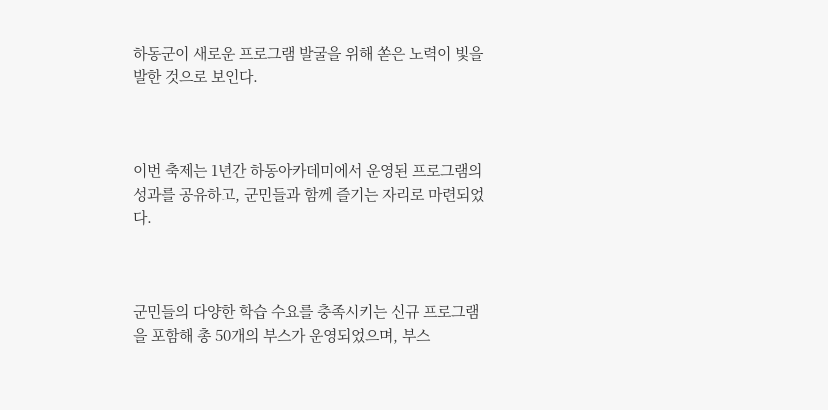하동군이 새로운 프로그램 발굴을 위해 쏟은 노력이 빛을 발한 것으로 보인다.



이번 축제는 1년간 하동아카데미에서 운영된 프로그램의 성과를 공유하고, 군민들과 함께 즐기는 자리로 마련되었다.



군민들의 다양한 학습 수요를 충족시키는 신규 프로그램을 포함해 총 50개의 부스가 운영되었으며, 부스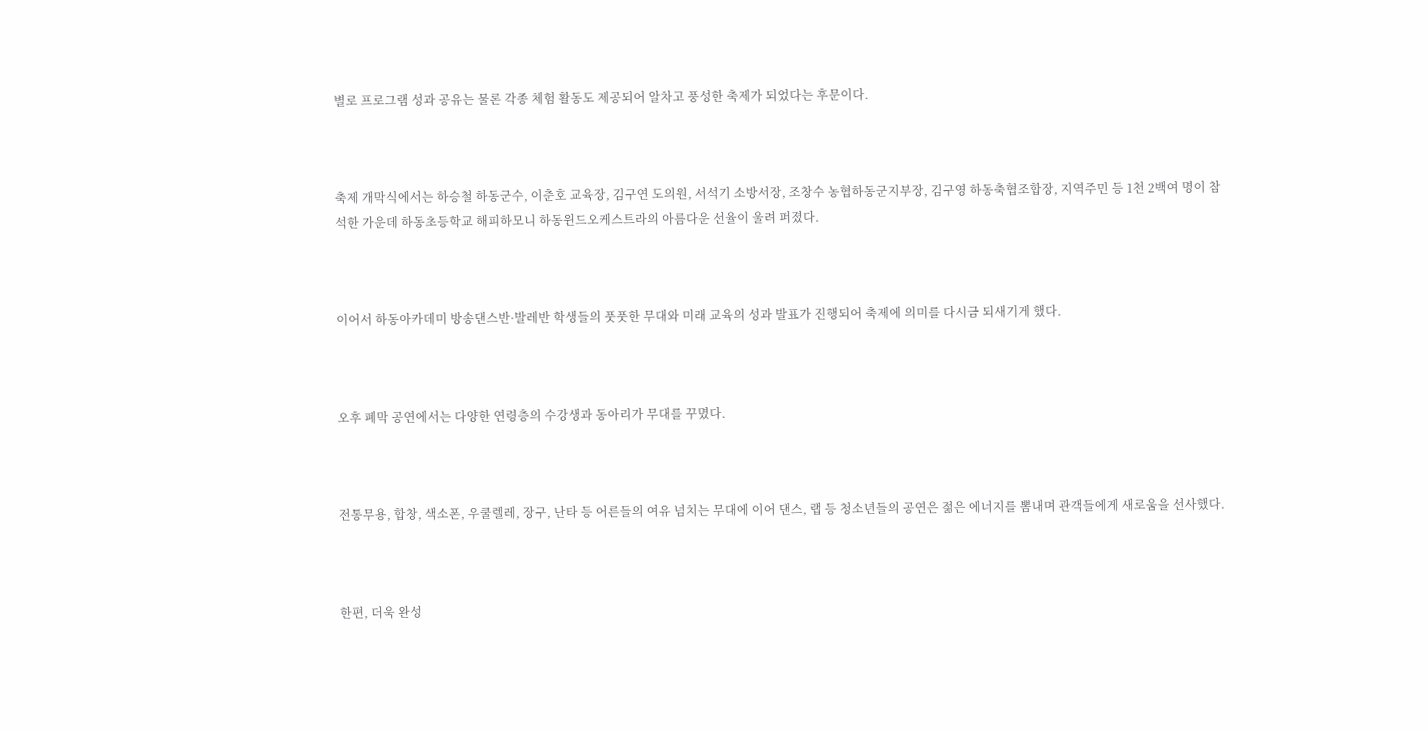별로 프로그램 성과 공유는 물론 각종 체험 활동도 제공되어 알차고 풍성한 축제가 되었다는 후문이다.



축제 개막식에서는 하승철 하동군수, 이춘호 교육장, 김구연 도의원, 서석기 소방서장, 조창수 농협하동군지부장, 김구영 하동축협조합장, 지역주민 등 1천 2백여 명이 참석한 가운데 하동초등학교 해피하모니 하동윈드오케스트라의 아름다운 선율이 울려 퍼졌다.



이어서 하동아카데미 방송댄스반·발레반 학생들의 풋풋한 무대와 미래 교육의 성과 발표가 진행되어 축제에 의미를 다시금 되새기게 했다.



오후 폐막 공연에서는 다양한 연령층의 수강생과 동아리가 무대를 꾸몄다.



전통무용, 합창, 색소폰, 우쿨렐레, 장구, 난타 등 어른들의 여유 넘치는 무대에 이어 댄스, 랩 등 청소년들의 공연은 젊은 에너지를 뽐내며 관객들에게 새로움을 선사했다.



한편, 더욱 완성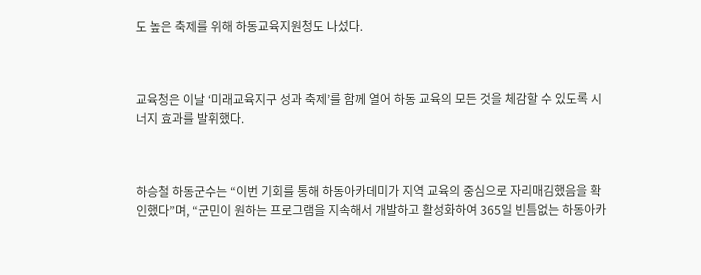도 높은 축제를 위해 하동교육지원청도 나섰다.



교육청은 이날 ‘미래교육지구 성과 축제’를 함께 열어 하동 교육의 모든 것을 체감할 수 있도록 시너지 효과를 발휘했다.



하승철 하동군수는 “이번 기회를 통해 하동아카데미가 지역 교육의 중심으로 자리매김했음을 확인했다”며, “군민이 원하는 프로그램을 지속해서 개발하고 활성화하여 365일 빈틈없는 하동아카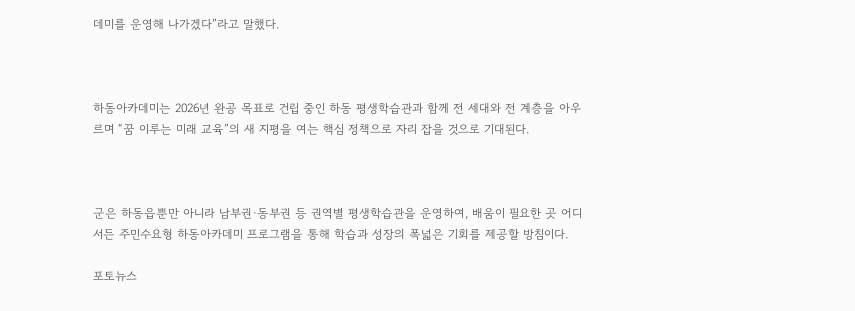데미를 운영해 나가겠다”라고 말했다.



하동아카데미는 2026년 완공 목표로 건립 중인 하동 평생학습관과 함께 전 세대와 전 계층을 아우르며 “꿈 이루는 미래 교육”의 새 지평을 여는 핵심 정책으로 자리 잡을 것으로 기대된다.



군은 하동읍뿐만 아니라 남부권·동부권 등 권역별 평생학습관을 운영하여, 배움이 필요한 곳 어디서든 주민수요형 하동아카데미 프로그램을 통해 학습과 성장의 폭넓은 기회를 제공할 방침이다.

포토뉴스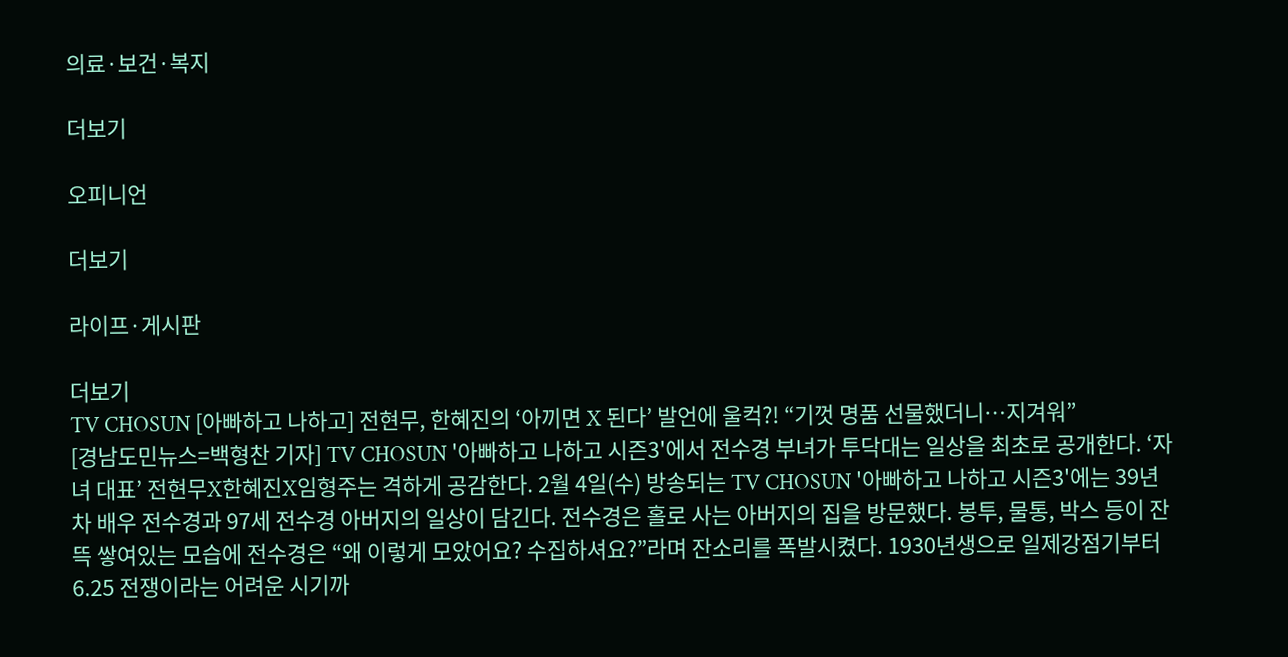의료·보건·복지

더보기

오피니언

더보기

라이프·게시판

더보기
TV CHOSUN [아빠하고 나하고] 전현무, 한혜진의 ‘아끼면 X 된다’ 발언에 울컥?! “기껏 명품 선물했더니…지겨워”
[경남도민뉴스=백형찬 기자] TV CHOSUN '아빠하고 나하고 시즌3'에서 전수경 부녀가 투닥대는 일상을 최초로 공개한다. ‘자녀 대표’ 전현무X한혜진X임형주는 격하게 공감한다. 2월 4일(수) 방송되는 TV CHOSUN '아빠하고 나하고 시즌3'에는 39년 차 배우 전수경과 97세 전수경 아버지의 일상이 담긴다. 전수경은 홀로 사는 아버지의 집을 방문했다. 봉투, 물통, 박스 등이 잔뜩 쌓여있는 모습에 전수경은 “왜 이렇게 모았어요? 수집하셔요?”라며 잔소리를 폭발시켰다. 1930년생으로 일제강점기부터 6.25 전쟁이라는 어려운 시기까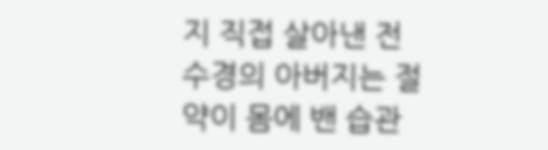지 직접 살아낸 전수경의 아버지는 절약이 몸에 밴 습관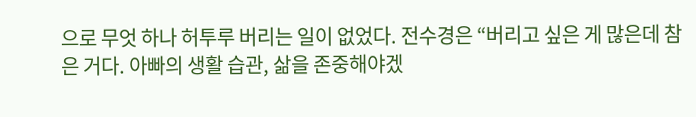으로 무엇 하나 허투루 버리는 일이 없었다. 전수경은 “버리고 싶은 게 많은데 참은 거다. 아빠의 생활 습관, 삶을 존중해야겠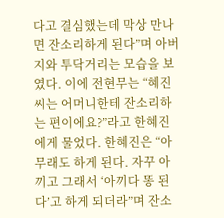다고 결심했는데 막상 만나면 잔소리하게 된다”며 아버지와 투닥거리는 모습을 보였다. 이에 전현무는 “혜진 씨는 어머니한테 잔소리하는 편이에요?”라고 한혜진에게 물었다. 한혜진은 “아무래도 하게 된다. 자꾸 아끼고 그래서 ‘아끼다 똥 된다’고 하게 되더라”며 잔소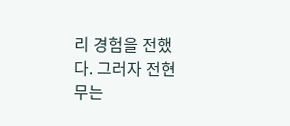리 경험을 전했다. 그러자 전현무는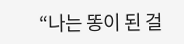“나는 똥이 된 걸